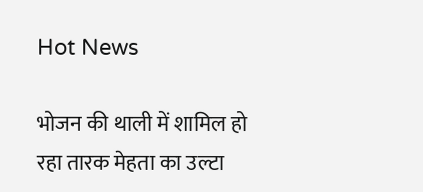Hot News

भोजन की थाली में शामिल हो रहा तारक मेहता का उल्टा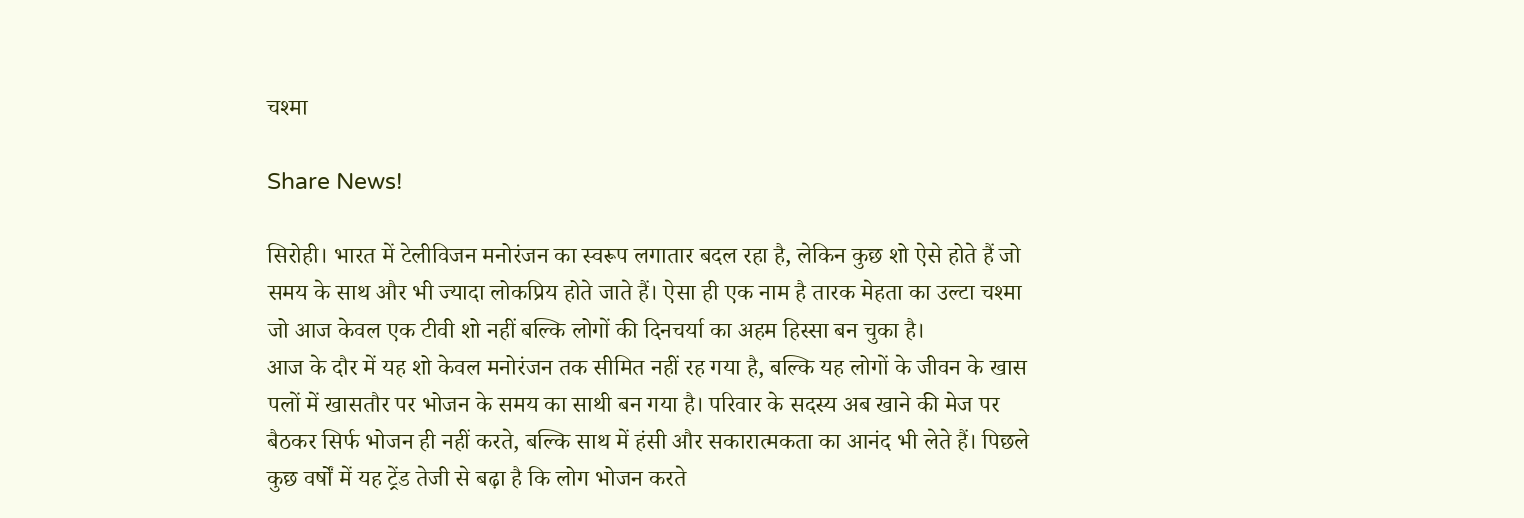चश्मा

Share News!

सिरोही। भारत में टेलीविजन मनोरंजन का स्वरूप लगातार बदल रहा है, लेकिन कुछ शो ऐसे होते हैं जो समय के साथ और भी ज्यादा लोकप्रिय होते जाते हैं। ऐसा ही एक नाम है तारक मेहता का उल्टा चश्मा जो आज केवल एक टीवी शो नहीं बल्कि लोगों की दिनचर्या का अहम हिस्सा बन चुका है।
आज के दौर में यह शो केवल मनोरंजन तक सीमित नहीं रह गया है, बल्कि यह लोगों के जीवन के खास पलों में खासतौर पर भोजन के समय का साथी बन गया है। परिवार के सदस्य अब खाने की मेज पर बैठकर सिर्फ भोजन ही नहीं करते, बल्कि साथ में हंसी और सकारात्मकता का आनंद भी लेते हैं। पिछले कुछ वर्षों में यह ट्रेंड तेजी से बढ़ा है कि लोग भोजन करते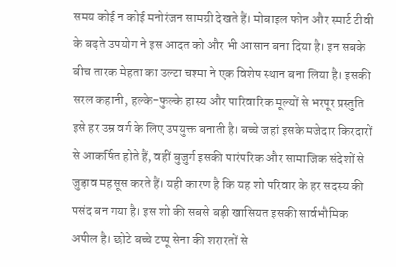समय कोई न कोई मनोरंजन सामग्री देखते हैं। मोबाइल फोन और स्मार्ट टीवी के बढ़ते उपयोग ने इस आदत को और भी आसान बना दिया है। इन सबके बीच तारक मेहता का उल्टा चश्मा ने एक विशेष स्थान बना लिया है। इसकी सरल कहानी, हल्के-फुल्के हास्य और पारिवारिक मूल्यों से भरपूर प्रस्तुति इसे हर उम्र वर्ग के लिए उपयुक्त बनाती है। बच्चे जहां इसके मजेदार किरदारों से आकर्षित होते हैं, वहीं बुजुर्ग इसकी पारंपरिक और सामाजिक संदेशों से जुड़ाव महसूस करते हैं। यही कारण है कि यह शो परिवार के हर सदस्य की पसंद बन गया है। इस शो की सबसे बड़ी खासियत इसकी सार्वभौमिक अपील है। छोटे बच्चे टप्पू सेना की शरारतों से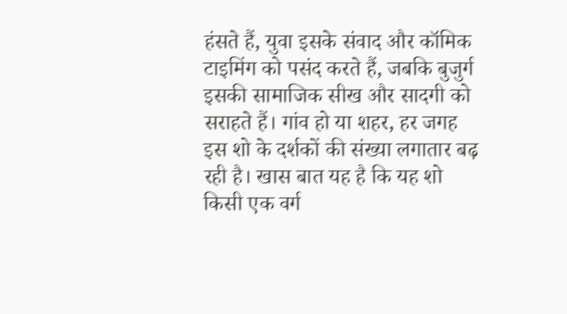हंसते हैं, युवा इसके संवाद और कॉमिक टाइमिंग को पसंद करते हैं, जबकि बुजुर्ग इसकी सामाजिक सीख और सादगी को सराहते हैं। गांव हो या शहर, हर जगह इस शो के दर्शकों की संख्या लगातार बढ़ रही है। खास बात यह है कि यह शो किसी एक वर्ग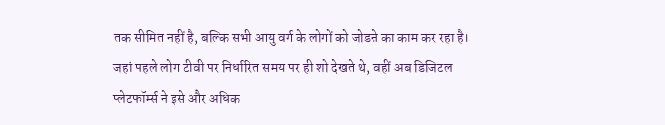तक सीमित नहीं है, बल्कि सभी आयु वर्ग के लोगों को जोडऩे का काम कर रहा है। जहां पहले लोग टीवी पर निर्धारित समय पर ही शो देखते थे, वहीं अब डिजिटल प्लेटफॉर्म्स ने इसे और अधिक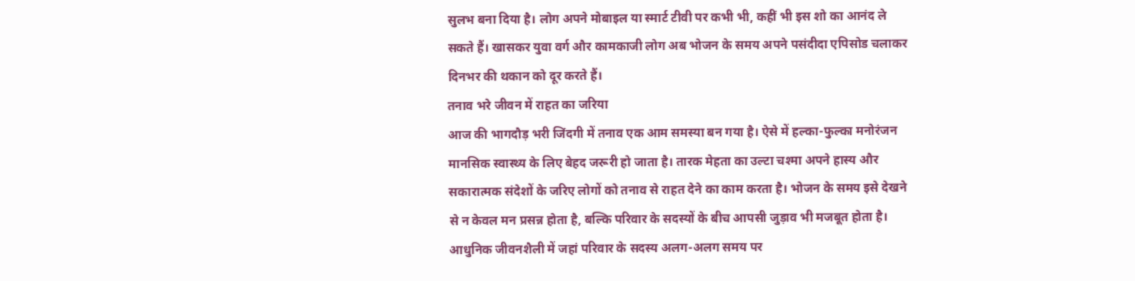सुलभ बना दिया है। लोग अपने मोबाइल या स्मार्ट टीवी पर कभी भी, कहीं भी इस शो का आनंद ले सकते हैं। खासकर युवा वर्ग और कामकाजी लोग अब भोजन के समय अपने पसंदीदा एपिसोड चलाकर दिनभर की थकान को दूर करते हैं।
तनाव भरे जीवन में राहत का जरिया
आज की भागदौड़ भरी जिंदगी में तनाव एक आम समस्या बन गया है। ऐसे में हल्का-फुल्का मनोरंजन मानसिक स्वास्थ्य के लिए बेहद जरूरी हो जाता है। तारक मेहता का उल्टा चश्मा अपने हास्य और सकारात्मक संदेशों के जरिए लोगों को तनाव से राहत देने का काम करता है। भोजन के समय इसे देखने से न केवल मन प्रसन्न होता है, बल्कि परिवार के सदस्यों के बीच आपसी जुड़ाव भी मजबूत होता है। आधुनिक जीवनशैली में जहां परिवार के सदस्य अलग-अलग समय पर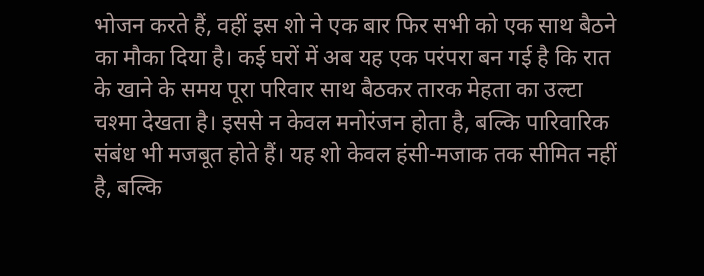भोजन करते हैं, वहीं इस शो ने एक बार फिर सभी को एक साथ बैठने का मौका दिया है। कई घरों में अब यह एक परंपरा बन गई है कि रात के खाने के समय पूरा परिवार साथ बैठकर तारक मेहता का उल्टा चश्मा देखता है। इससे न केवल मनोरंजन होता है, बल्कि पारिवारिक संबंध भी मजबूत होते हैं। यह शो केवल हंसी-मजाक तक सीमित नहीं है, बल्कि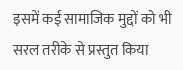इसमें कई सामाजिक मुद्दों को भी सरल तरीके से प्रस्तुत किया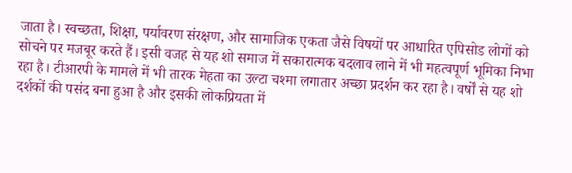जाता है। स्वच्छता, शिक्षा, पर्यावरण संरक्षण, और सामाजिक एकता जैसे विषयों पर आधारित एपिसोड लोगों को सोचने पर मजबूर करते हैं। इसी वजह से यह शो समाज में सकारात्मक बदलाव लाने में भी महत्वपूर्ण भूमिका निभा रहा है। टीआरपी के मामले में भी तारक मेहता का उल्टा चश्मा लगातार अच्छा प्रदर्शन कर रहा है। वर्षों से यह शो दर्शकों की पसंद बना हुआ है और इसकी लोकप्रियता में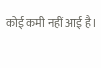कोई कमी नहीं आई है।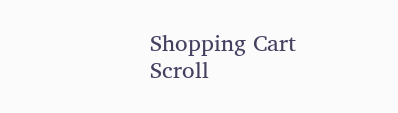Shopping Cart
Scroll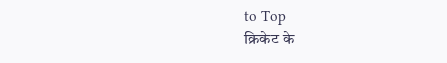to Top
क्रिकेट के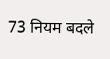73 नियम बदले